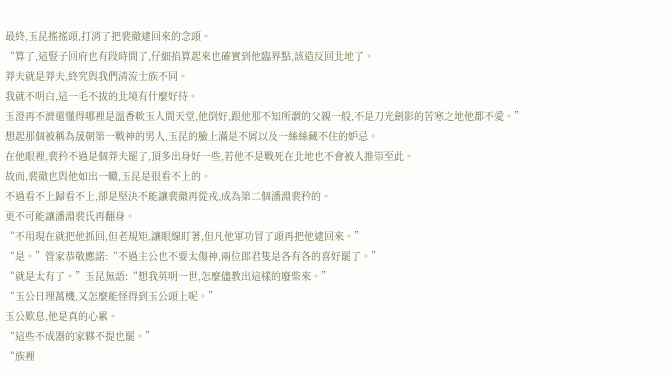最終,玉昆搖搖頭,打消了把裴徹逮回來的念頭。
“算了,這豎子回府也有段時間了,仔細掐算起來也確實到他臨界點,該造反回北地了。
莽夫就是莽夫,終究與我們清流士族不同。
我就不明白,這一毛不拔的北境有什麼好待。
玉澄再不濟還懂得哪裡是溫香軟玉人間天堂,他倒好,跟他那不知所謂的父親一般,不是刀光劍影的苦寒之地他都不愛。”
想起那個被稱為晟朝第一戰神的男人,玉昆的臉上滿是不屑以及一絲絲藏不住的妒忌。
在他眼裡,裴矜不過是個莽夫罷了,頂多出身好一些,若他不是戰死在北地也不會被人推崇至此。
故而,裴徹也與他如出一轍,玉昆是很看不上的。
不過看不上歸看不上,卻是堅決不能讓裴徹再從戎,成為第二個潘淵裴矜的。
更不可能讓潘淵裴氏再翻身。
“不用現在就把他抓回,但老規矩,讓眼線盯著,但凡他軍功冒了頭再把他逮回來。”
“是。”管家恭敬應諾:“不過主公也不要太傷神,兩位郎君隻是各有各的喜好罷了。”
“就是太有了。”玉昆無語:“想我英明一世,怎麼儘教出這樣的廢柴來。”
“玉公日理萬機,又怎麼能怪得到玉公頭上呢。”
玉公歎息,他是真的心累。
“這些不成器的家夥不提也罷。”
“族裡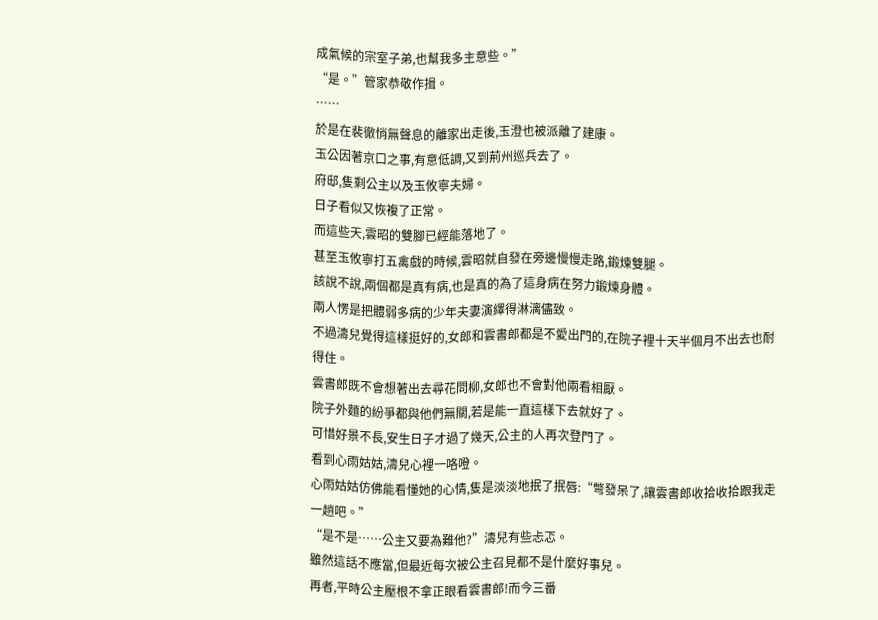成氣候的宗室子弟,也幫我多主意些。”
“是。”管家恭敬作揖。
……
於是在裴徹悄無聲息的離家出走後,玉澄也被派離了建康。
玉公因著京口之事,有意低調,又到荊州巡兵去了。
府邸,隻剩公主以及玉攸寧夫婦。
日子看似又恢複了正常。
而這些天,雲昭的雙腳已經能落地了。
甚至玉攸寧打五禽戲的時候,雲昭就自發在旁邊慢慢走路,鍛煉雙腿。
該說不說,兩個都是真有病,也是真的為了這身病在努力鍛煉身體。
兩人愣是把體弱多病的少年夫妻演繹得淋漓儘致。
不過濤兒覺得這樣挺好的,女郎和雲書郎都是不愛出門的,在院子裡十天半個月不出去也耐得住。
雲書郎既不會想著出去尋花問柳,女郎也不會對他兩看相厭。
院子外麵的紛爭都與他們無關,若是能一直這樣下去就好了。
可惜好景不長,安生日子才過了幾天,公主的人再次登門了。
看到心雨姑姑,濤兒心裡一咯噔。
心雨姑姑仿佛能看懂她的心情,隻是淡淡地抿了抿唇:“彆發呆了,讓雲書郎收拾收拾跟我走一趟吧。”
“是不是……公主又要為難他?”濤兒有些忐忑。
雖然這話不應當,但最近每次被公主召見都不是什麼好事兒。
再者,平時公主壓根不拿正眼看雲書郎!而今三番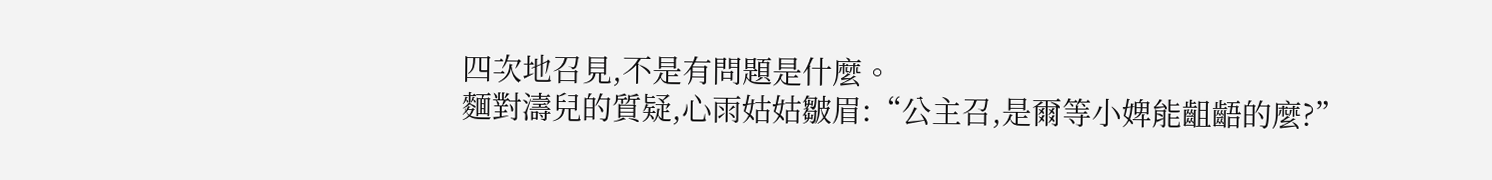四次地召見,不是有問題是什麼。
麵對濤兒的質疑,心雨姑姑皺眉:“公主召,是爾等小婢能齟齬的麼?”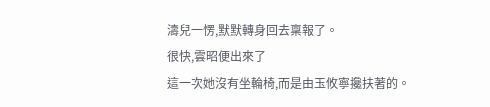濤兒一愣,默默轉身回去稟報了。
很快,雲昭便出來了
這一次她沒有坐輪椅,而是由玉攸寧攙扶著的。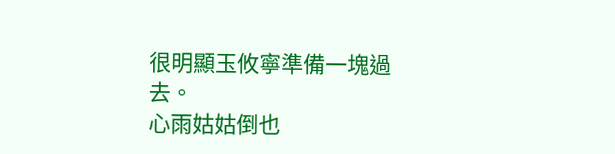很明顯玉攸寧準備一塊過去。
心雨姑姑倒也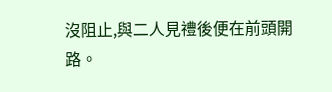沒阻止,與二人見禮後便在前頭開路。